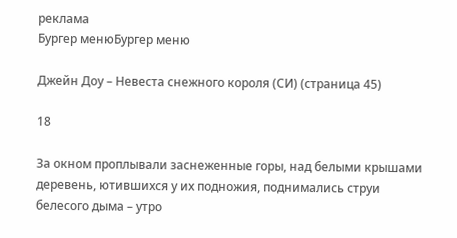реклама
Бургер менюБургер меню

Джейн Доу – Невеста снежного короля (СИ) (страница 45)

18

За окном проплывали заснеженные горы, над белыми крышами деревень, ютившихся у их подножия, поднимались струи белесого дыма – утро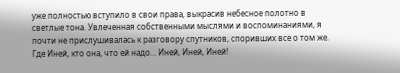уже полностью вступило в свои права, выкрасив небесное полотно в светлые тона. Увлеченная собственными мыслями и воспоминаниями, я почти не прислушивалась к разговору спутников, споривших все о том же. Где Иней, кто она, что ей надо… Иней, Иней, Иней!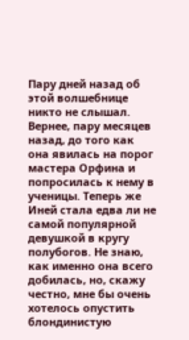Пару дней назад об этой волшебнице никто не слышал. Вернее, пару месяцев назад, до того как она явилась на порог мастера Орфина и попросилась к нему в ученицы. Теперь же Иней стала едва ли не самой популярной девушкой в кругу полубогов. Не знаю, как именно она всего добилась, но, скажу честно, мне бы очень хотелось опустить блондинистую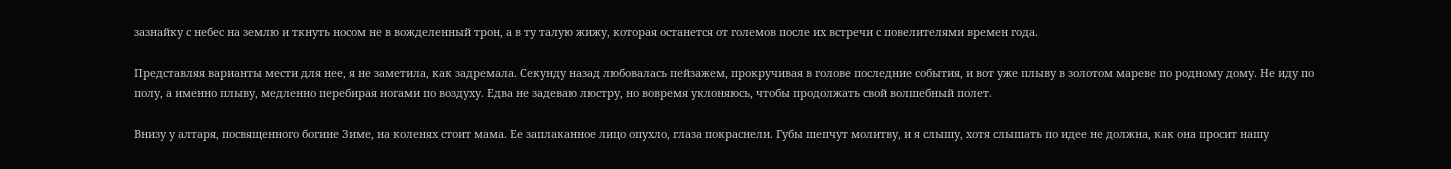зазнайку с небес на землю и ткнуть носом не в вожделенный трон, а в ту талую жижу, которая останется от големов после их встречи с повелителями времен года.

Представляя варианты мести для нее, я не заметила, как задремала. Секунду назад любовалась пейзажем, прокручивая в голове последние события, и вот уже плыву в золотом мареве по родному дому. Не иду по полу, а именно плыву, медленно перебирая ногами по воздуху. Едва не задеваю люстру, но вовремя уклоняюсь, чтобы продолжать свой волшебный полет.

Внизу у алтаря, посвященного богине Зиме, на коленях стоит мама. Ее заплаканное лицо опухло, глаза покраснели. Губы шепчут молитву, и я слышу, хотя слышать по идее не должна, как она просит нашу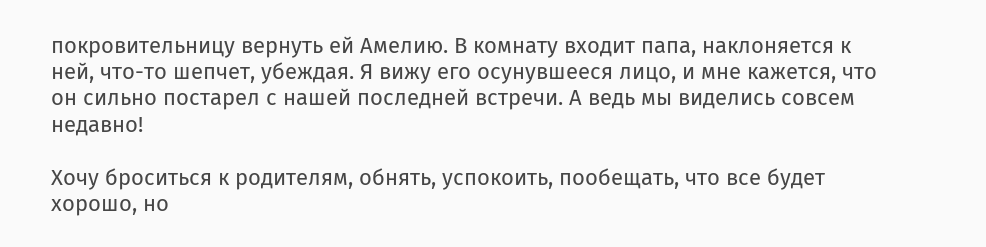покровительницу вернуть ей Амелию. В комнату входит папа, наклоняется к ней, что-то шепчет, убеждая. Я вижу его осунувшееся лицо, и мне кажется, что он сильно постарел с нашей последней встречи. А ведь мы виделись совсем недавно!

Хочу броситься к родителям, обнять, успокоить, пообещать, что все будет хорошо, но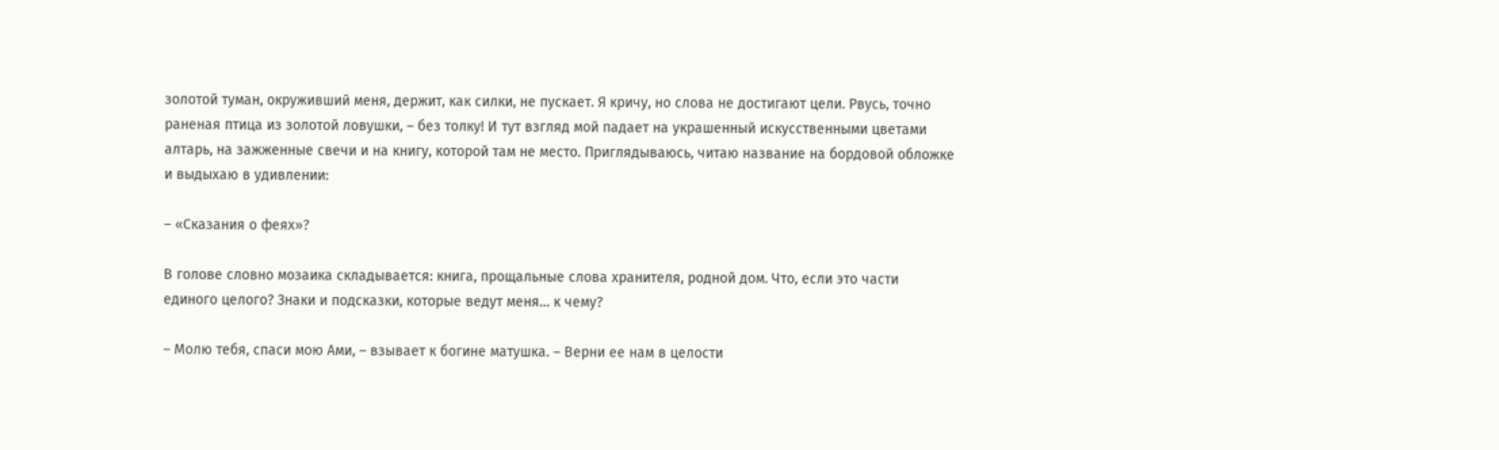золотой туман, окруживший меня, держит, как силки, не пускает. Я кричу, но слова не достигают цели. Рвусь, точно раненая птица из золотой ловушки, – без толку! И тут взгляд мой падает на украшенный искусственными цветами алтарь, на зажженные свечи и на книгу, которой там не место. Приглядываюсь, читаю название на бордовой обложке и выдыхаю в удивлении:

– «Сказания о феях»?

В голове словно мозаика складывается: книга, прощальные слова хранителя, родной дом. Что, если это части единого целого? Знаки и подсказки, которые ведут меня… к чему?

– Молю тебя, спаси мою Ами, – взывает к богине матушка. – Верни ее нам в целости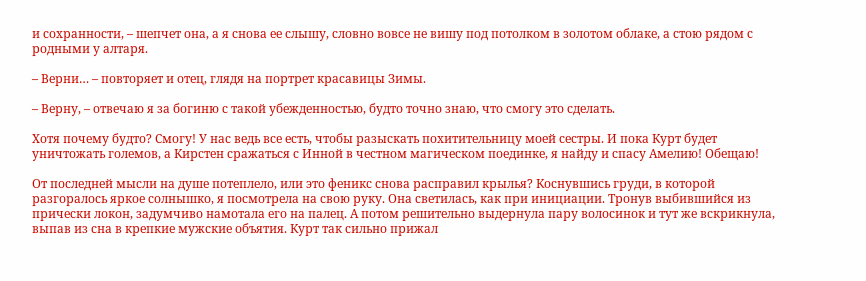и сохранности, – шепчет она, а я снова ее слышу, словно вовсе не вишу под потолком в золотом облаке, а стою рядом с родными у алтаря.

– Верни… – повторяет и отец, глядя на портрет красавицы Зимы.

– Верну, – отвечаю я за богиню с такой убежденностью, будто точно знаю, что смогу это сделать.

Хотя почему будто? Смогу! У нас ведь все есть, чтобы разыскать похитительницу моей сестры. И пока Курт будет уничтожать големов, а Кирстен сражаться с Инной в честном магическом поединке, я найду и спасу Амелию! Обещаю!

От последней мысли на душе потеплело, или это феникс снова расправил крылья? Коснувшись груди, в которой разгоралось яркое солнышко, я посмотрела на свою руку. Она светилась, как при инициации. Тронув выбившийся из прически локон, задумчиво намотала его на палец. А потом решительно выдернула пару волосинок и тут же вскрикнула, выпав из сна в крепкие мужские объятия. Курт так сильно прижал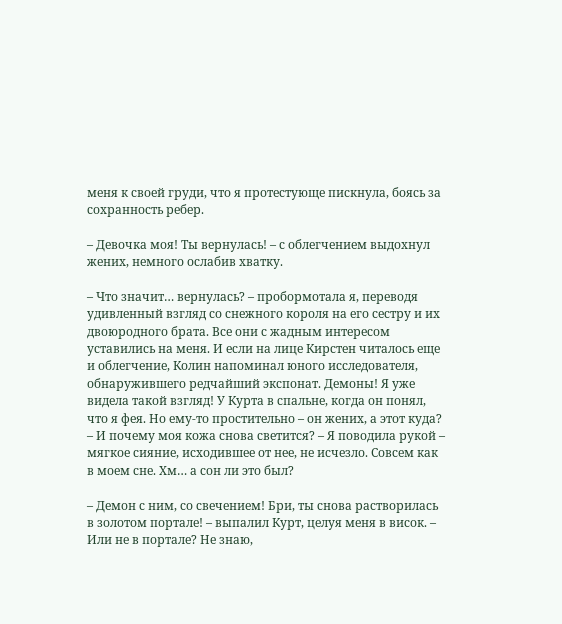меня к своей груди, что я протестующе пискнула, боясь за сохранность ребер.

– Девочка моя! Ты вернулась! – с облегчением выдохнул жених, немного ослабив хватку.

– Что значит… вернулась? – пробормотала я, переводя удивленный взгляд со снежного короля на его сестру и их двоюродного брата. Все они с жадным интересом уставились на меня. И если на лице Кирстен читалось еще и облегчение, Колин напоминал юного исследователя, обнаружившего редчайший экспонат. Демоны! Я уже видела такой взгляд! У Курта в спальне, когда он понял, что я фея. Но ему-то простительно – он жених, а этот куда? – И почему моя кожа снова светится? – Я поводила рукой – мягкое сияние, исходившее от нее, не исчезло. Совсем как в моем сне. Хм… а сон ли это был?

– Демон с ним, со свечением! Бри, ты снова растворилась в золотом портале! – выпалил Курт, целуя меня в висок. – Или не в портале? Не знаю,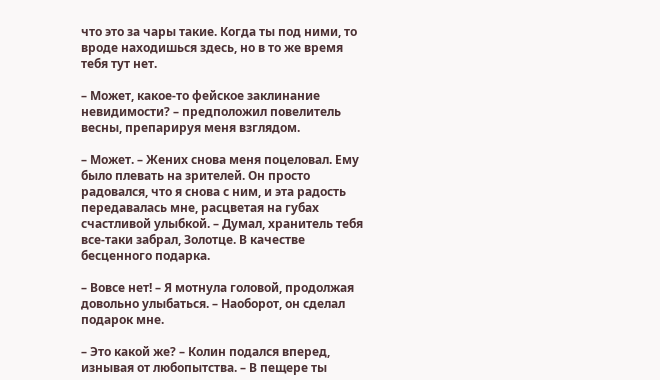что это за чары такие. Когда ты под ними, то вроде находишься здесь, но в то же время тебя тут нет.

– Может, какое-то фейское заклинание невидимости? – предположил повелитель весны, препарируя меня взглядом.

– Может. – Жених снова меня поцеловал. Ему было плевать на зрителей. Он просто радовался, что я снова с ним, и эта радость передавалась мне, расцветая на губах счастливой улыбкой. – Думал, хранитель тебя все-таки забрал, Золотце. В качестве бесценного подарка.

– Вовсе нет! – Я мотнула головой, продолжая довольно улыбаться. – Наоборот, он сделал подарок мне.

– Это какой же? – Колин подался вперед, изнывая от любопытства. – В пещере ты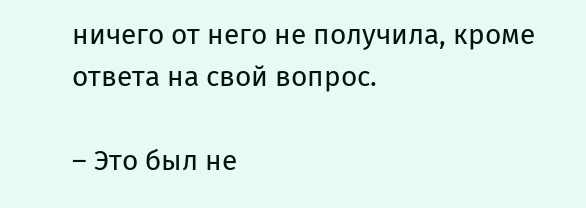ничего от него не получила, кроме ответа на свой вопрос.

– Это был не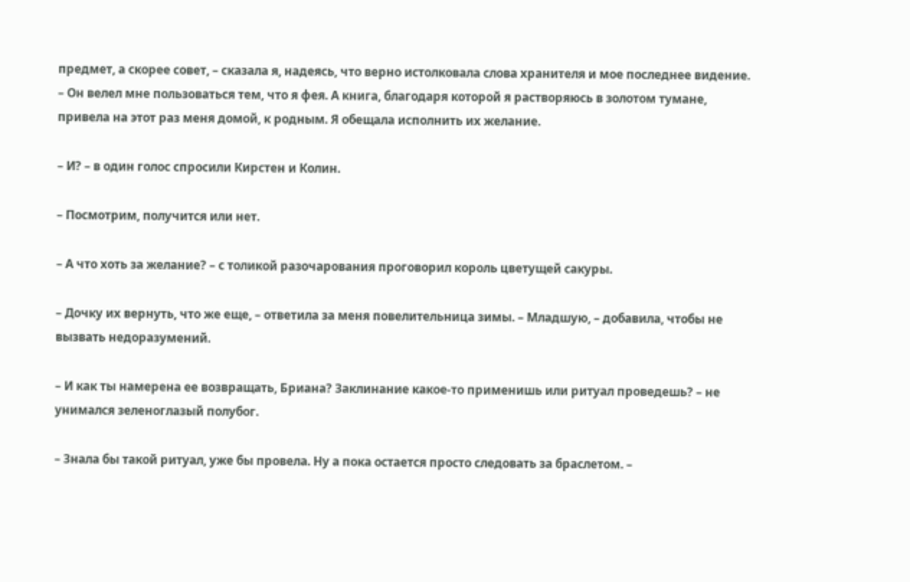предмет, а скорее совет, – сказала я, надеясь, что верно истолковала слова хранителя и мое последнее видение. – Он велел мне пользоваться тем, что я фея. А книга, благодаря которой я растворяюсь в золотом тумане, привела на этот раз меня домой, к родным. Я обещала исполнить их желание.

– И? – в один голос спросили Кирстен и Колин.

– Посмотрим, получится или нет.

– А что хоть за желание? – с толикой разочарования проговорил король цветущей сакуры.

– Дочку их вернуть, что же еще, – ответила за меня повелительница зимы. – Младшую, – добавила, чтобы не вызвать недоразумений.

– И как ты намерена ее возвращать, Бриана? Заклинание какое-то применишь или ритуал проведешь? – не унимался зеленоглазый полубог.

– Знала бы такой ритуал, уже бы провела. Ну а пока остается просто следовать за браслетом. –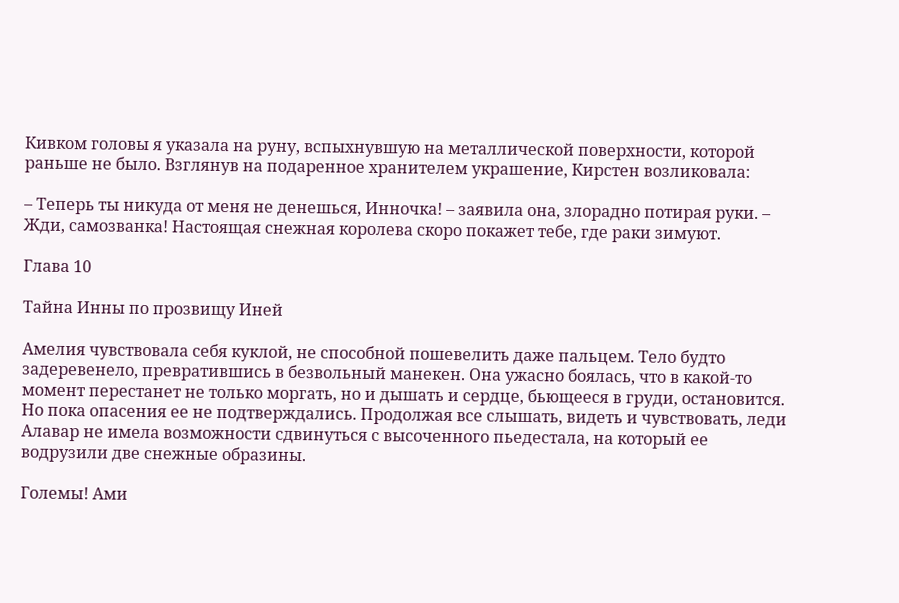Кивком головы я указала на руну, вспыхнувшую на металлической поверхности, которой раньше не было. Взглянув на подаренное хранителем украшение, Кирстен возликовала:

– Теперь ты никуда от меня не денешься, Инночка! – заявила она, злорадно потирая руки. – Жди, самозванка! Настоящая снежная королева скоро покажет тебе, где раки зимуют.

Глава 10

Тайна Инны по прозвищу Иней

Амелия чувствовала себя куклой, не способной пошевелить даже пальцем. Тело будто задеревенело, превратившись в безвольный манекен. Она ужасно боялась, что в какой-то момент перестанет не только моргать, но и дышать и сердце, бьющееся в груди, остановится. Но пока опасения ее не подтверждались. Продолжая все слышать, видеть и чувствовать, леди Алавар не имела возможности сдвинуться с высоченного пьедестала, на который ее водрузили две снежные образины.

Големы! Ами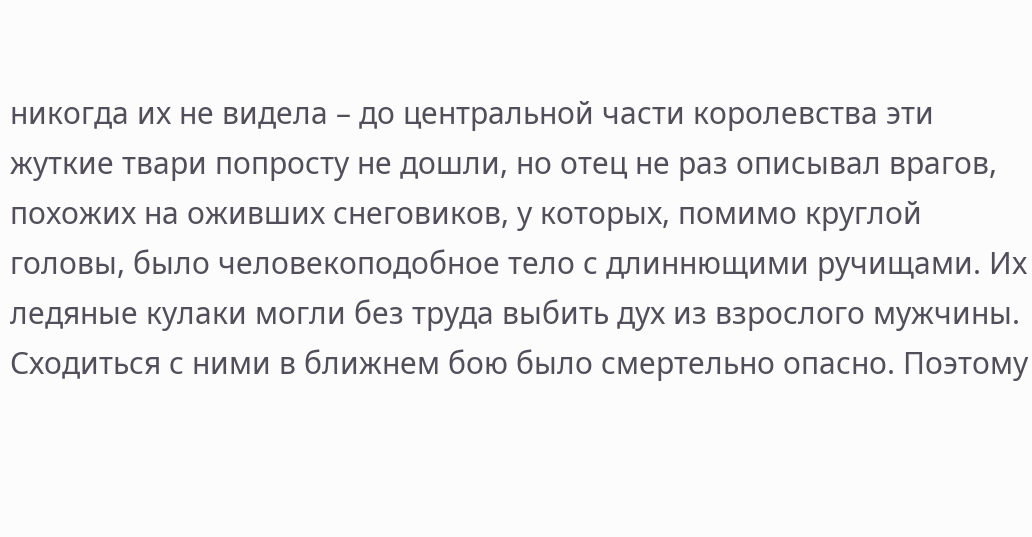никогда их не видела – до центральной части королевства эти жуткие твари попросту не дошли, но отец не раз описывал врагов, похожих на оживших снеговиков, у которых, помимо круглой головы, было человекоподобное тело с длиннющими ручищами. Их ледяные кулаки могли без труда выбить дух из взрослого мужчины. Сходиться с ними в ближнем бою было смертельно опасно. Поэтому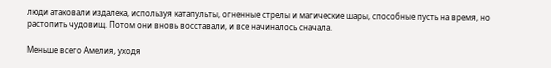люди атаковали издалека, используя катапульты, огненные стрелы и магические шары, способные пусть на время, но растопить чудовищ. Потом они вновь восставали, и все начиналось сначала.

Меньше всего Амелия, уходя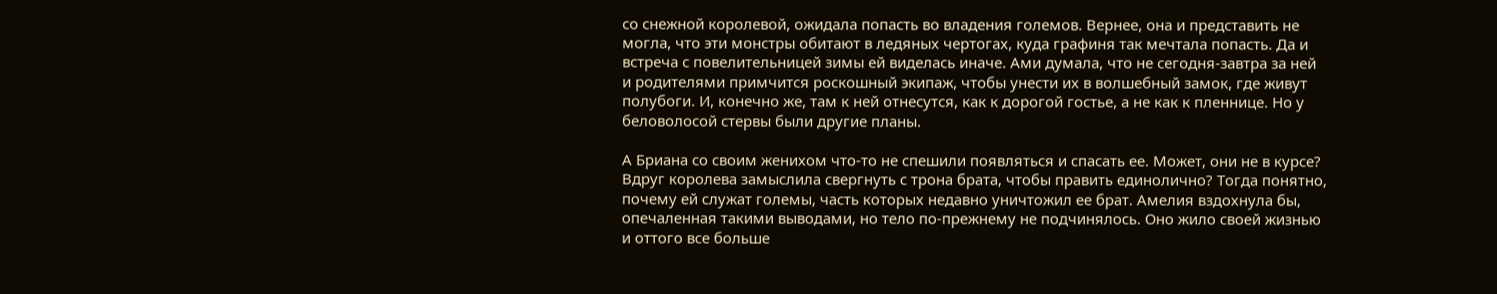со снежной королевой, ожидала попасть во владения големов. Вернее, она и представить не могла, что эти монстры обитают в ледяных чертогах, куда графиня так мечтала попасть. Да и встреча с повелительницей зимы ей виделась иначе. Ами думала, что не сегодня-завтра за ней и родителями примчится роскошный экипаж, чтобы унести их в волшебный замок, где живут полубоги. И, конечно же, там к ней отнесутся, как к дорогой гостье, а не как к пленнице. Но у беловолосой стервы были другие планы.

А Бриана со своим женихом что-то не спешили появляться и спасать ее. Может, они не в курсе? Вдруг королева замыслила свергнуть с трона брата, чтобы править единолично? Тогда понятно, почему ей служат големы, часть которых недавно уничтожил ее брат. Амелия вздохнула бы, опечаленная такими выводами, но тело по-прежнему не подчинялось. Оно жило своей жизнью и оттого все больше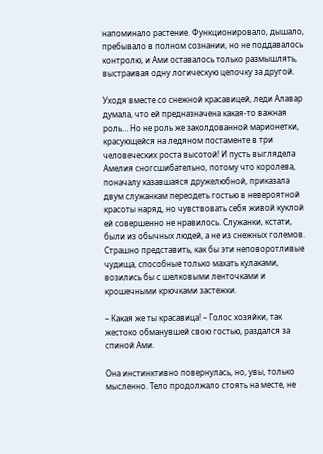напоминало растение. Функционировало, дышало, пребывало в полном сознании, но не поддавалось контролю, и Ами оставалось только размышлять, выстраивая одну логическую цепочку за другой.

Уходя вместе со снежной красавицей, леди Алавар думала, что ей предназначена какая-то важная роль… Но не роль же заколдованной марионетки, красующейся на ледяном постаменте в три человеческих роста высотой! И пусть выглядела Амелия сногсшибательно, потому что королева, поначалу казавшаяся дружелюбной, приказала двум служанкам переодеть гостью в невероятной красоты наряд, но чувствовать себя живой куклой ей совершенно не нравилось. Служанки, кстати, были из обычных людей, а не из снежных големов. Страшно представить, как бы эти неповоротливые чудища, способные только махать кулаками, возились бы с шелковыми ленточками и крошечными крючками застежки.

– Какая же ты красавица! – Голос хозяйки, так жестоко обманувшей свою гостью, раздался за спиной Ами.

Она инстинктивно повернулась, но, увы, только мысленно. Тело продолжало стоять на месте, не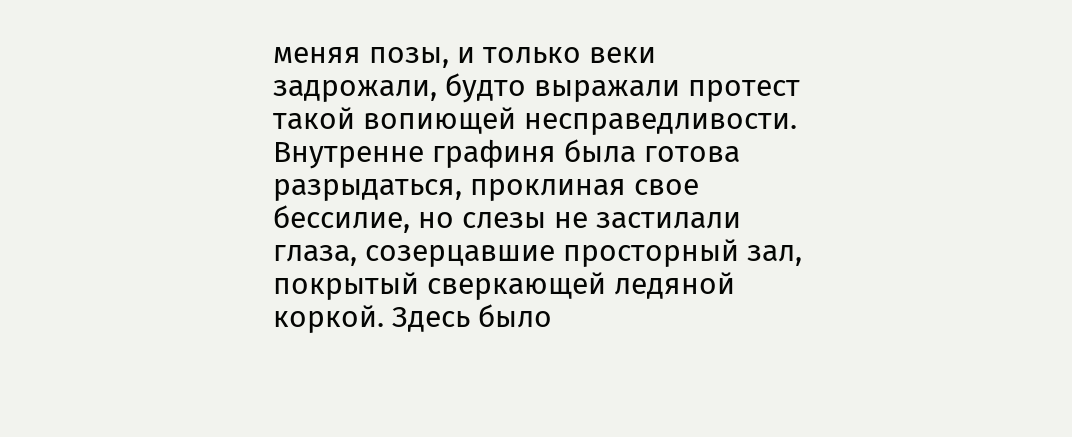меняя позы, и только веки задрожали, будто выражали протест такой вопиющей несправедливости. Внутренне графиня была готова разрыдаться, проклиная свое бессилие, но слезы не застилали глаза, созерцавшие просторный зал, покрытый сверкающей ледяной коркой. Здесь было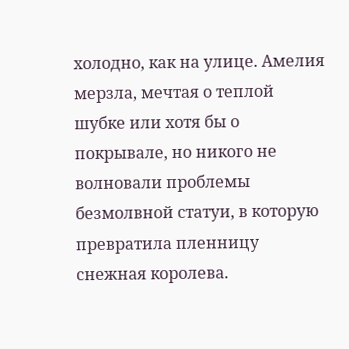холодно, как на улице. Амелия мерзла, мечтая о теплой шубке или хотя бы о покрывале, но никого не волновали проблемы безмолвной статуи, в которую превратила пленницу снежная королева.